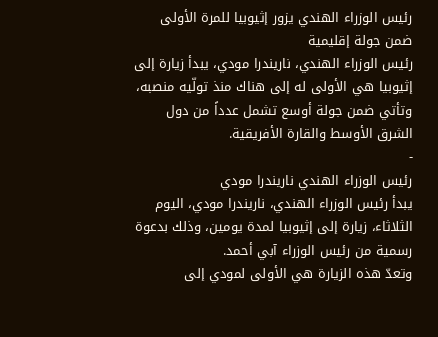رئيس الوزراء الهندي يزور إثيوبيا للمرة الأولى ضمن جولة إقليمية
رئيس الوزراء الهندي، ناريندرا مودي، يبدأ زيارة إلى إثيوبيا هي الأولى له إلى هناك منذ تولّيه منصبه، وتأتي ضمن جولة أوسع تشمل عدداً من دول الشرق الأوسط والقارة الأفريقية.
-
رئيس الوزراء الهندي ناريندرا مودي
يبدأ رئيس الوزراء الهندي، ناريندرا مودي، اليوم الثلاثاء، زيارة إلى إثيوبيا لمدة يومين، وذلك بدعوة رسمية من رئيس الوزراء آبي أحمد.
وتعدّ هذه الزيارة هي الأولى لمودي إلى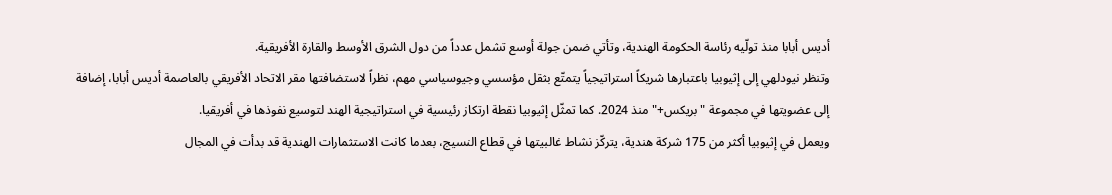أديس أبابا منذ تولّيه رئاسة الحكومة الهندية، وتأتي ضمن جولة أوسع تشمل عدداً من دول الشرق الأوسط والقارة الأفريقية.
وتنظر نيودلهي إلى إثيوبيا باعتبارها شريكاً استراتيجياً يتمتّع بثقل مؤسسي وجيوسياسي مهم، نظراً لاستضافتها مقر الاتحاد الأفريقي بالعاصمة أديس أبابا، إضافة إلى عضويتها في مجموعة "بريكس+" منذ 2024. كما تمثّل إثيوبيا نقطة ارتكاز رئيسية في استراتيجية الهند لتوسيع نفوذها في أفريقيا.
ويعمل في إثيوبيا أكثر من 175 شركة هندية، يتركّز نشاط غالبيتها في قطاع النسيج، بعدما كانت الاستثمارات الهندية قد بدأت في المجال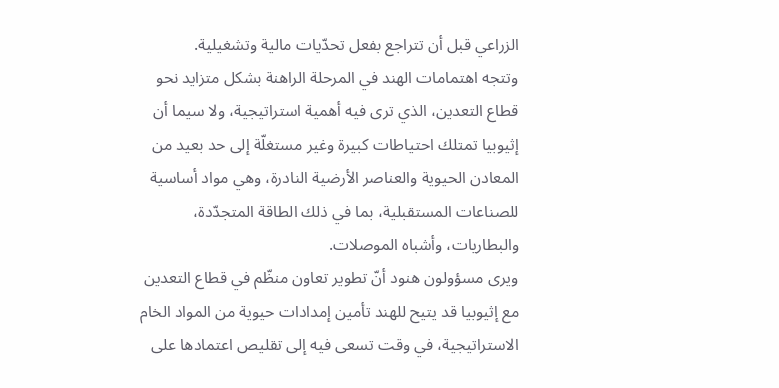الزراعي قبل أن تتراجع بفعل تحدّيات مالية وتشغيلية.
وتتجه اهتمامات الهند في المرحلة الراهنة بشكل متزايد نحو قطاع التعدين، الذي ترى فيه أهمية استراتيجية، ولا سيما أن إثيوبيا تمتلك احتياطات كبيرة وغير مستغلّة إلى حد بعيد من المعادن الحيوية والعناصر الأرضية النادرة، وهي مواد أساسية للصناعات المستقبلية، بما في ذلك الطاقة المتجدّدة، والبطاريات، وأشباه الموصلات.
ويرى مسؤولون هنود أنّ تطوير تعاون منظّم في قطاع التعدين مع إثيوبيا قد يتيح للهند تأمين إمدادات حيوية من المواد الخام الاستراتيجية، في وقت تسعى فيه إلى تقليص اعتمادها على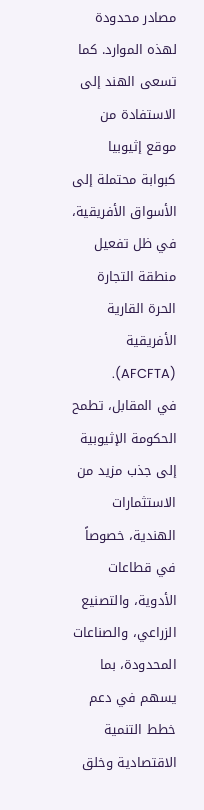مصادر محدودة لهذه الموارد. كما تسعى الهند إلى الاستفادة من موقع إثيوبيا كبوابة محتملة إلى الأسواق الأفريقية، في ظل تفعيل منطقة التجارة الحرة القارية الأفريقية (AFCFTA).
في المقابل، تطمح الحكومة الإثيوبية إلى جذب مزيد من الاستثمارات الهندية، خصوصاً في قطاعات الأدوية، والتصنيع الزراعي، والصناعات المحدودة، بما يسهم في دعم خطط التنمية الاقتصادية وخلق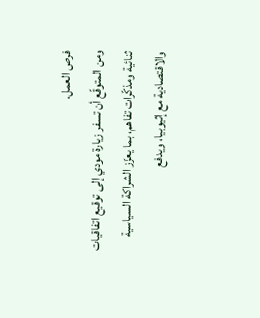فرص العمل.
ومن المتوقّع أن تسفر زيارة مودي إلى توقيع اتفاقيات ثنائية ومذكّرات تفاهم، بما يعزّز الشراكة السياسية والاقتصادية مع إثيوبيا، ويدفع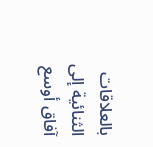بالعلاقات الثنائية إلى آفاق أوسع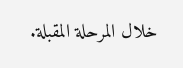خلال المرحلة المقبلة.